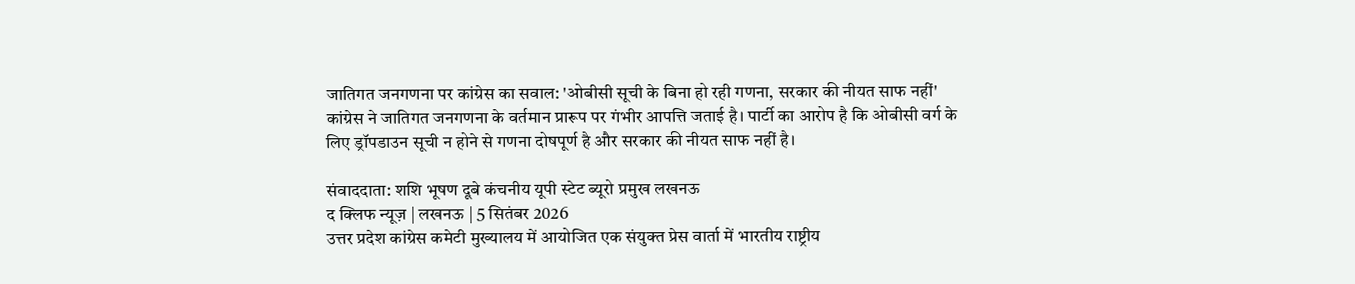जातिगत जनगणना पर कांग्रेस का सवाल: 'ओबीसी सूची के बिना हो रही गणना, सरकार की नीयत साफ नहीं'
कांग्रेस ने जातिगत जनगणना के वर्तमान प्रारूप पर गंभीर आपत्ति जताई है। पार्टी का आरोप है कि ओबीसी वर्ग के लिए ड्रॉपडाउन सूची न होने से गणना दोषपूर्ण है और सरकार की नीयत साफ नहीं है।

संवाददाता: शशि भूषण दूबे कंचनीय यूपी स्टेट ब्यूरो प्रमुख लखनऊ
द क्लिफ न्यूज़ | लखनऊ | 5 सितंबर 2026
उत्तर प्रदेश कांग्रेस कमेटी मुख्यालय में आयोजित एक संयुक्त प्रेस वार्ता में भारतीय राष्ट्रीय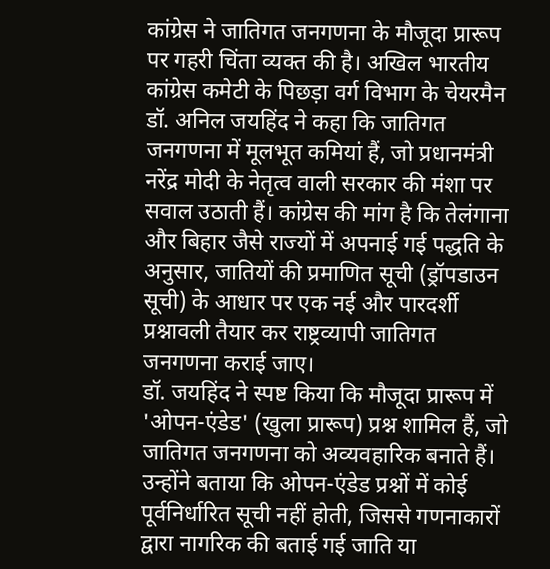कांग्रेस ने जातिगत जनगणना के मौजूदा प्रारूप पर गहरी चिंता व्यक्त की है। अखिल भारतीय कांग्रेस कमेटी के पिछड़ा वर्ग विभाग के चेयरमैन डॉ. अनिल जयहिंद ने कहा कि जातिगत जनगणना में मूलभूत कमियां हैं, जो प्रधानमंत्री नरेंद्र मोदी के नेतृत्व वाली सरकार की मंशा पर सवाल उठाती हैं। कांग्रेस की मांग है कि तेलंगाना और बिहार जैसे राज्यों में अपनाई गई पद्धति के अनुसार, जातियों की प्रमाणित सूची (ड्रॉपडाउन सूची) के आधार पर एक नई और पारदर्शी प्रश्नावली तैयार कर राष्ट्रव्यापी जातिगत जनगणना कराई जाए।
डॉ. जयहिंद ने स्पष्ट किया कि मौजूदा प्रारूप में 'ओपन-एंडेड' (खुला प्रारूप) प्रश्न शामिल हैं, जो जातिगत जनगणना को अव्यवहारिक बनाते हैं। उन्होंने बताया कि ओपन-एंडेड प्रश्नों में कोई पूर्वनिर्धारित सूची नहीं होती, जिससे गणनाकारों द्वारा नागरिक की बताई गई जाति या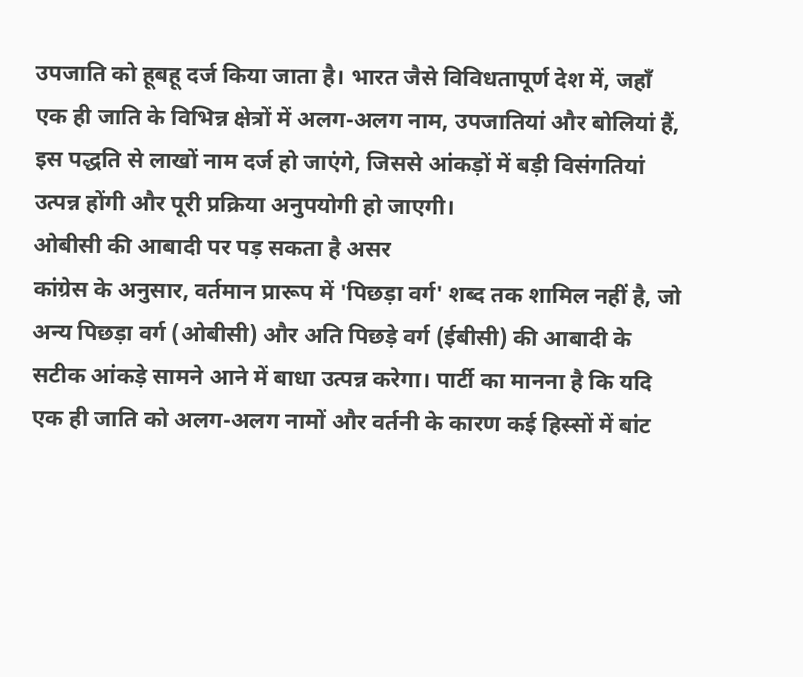उपजाति को हूबहू दर्ज किया जाता है। भारत जैसे विविधतापूर्ण देश में, जहाँ एक ही जाति के विभिन्न क्षेत्रों में अलग-अलग नाम, उपजातियां और बोलियां हैं, इस पद्धति से लाखों नाम दर्ज हो जाएंगे, जिससे आंकड़ों में बड़ी विसंगतियां उत्पन्न होंगी और पूरी प्रक्रिया अनुपयोगी हो जाएगी।
ओबीसी की आबादी पर पड़ सकता है असर
कांग्रेस के अनुसार, वर्तमान प्रारूप में 'पिछड़ा वर्ग' शब्द तक शामिल नहीं है, जो अन्य पिछड़ा वर्ग (ओबीसी) और अति पिछड़े वर्ग (ईबीसी) की आबादी के सटीक आंकड़े सामने आने में बाधा उत्पन्न करेगा। पार्टी का मानना है कि यदि एक ही जाति को अलग-अलग नामों और वर्तनी के कारण कई हिस्सों में बांट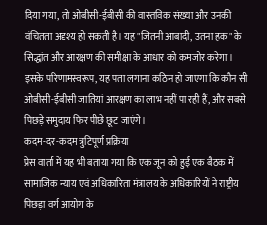दिया गया, तो ओबीसी-ईबीसी की वास्तविक संख्या और उनकी वंचितता अदृश्य हो सकती है। यह "जितनी आबादी, उतना हक" के सिद्धांत और आरक्षण की समीक्षा के आधार को कमजोर करेगा। इसके परिणामस्वरूप, यह पता लगाना कठिन हो जाएगा कि कौन सी ओबीसी-ईबीसी जातियां आरक्षण का लाभ नहीं पा रही हैं, और सबसे पिछड़े समुदाय फिर पीछे छूट जाएंगे।
कदम-दर-कदम त्रुटिपूर्ण प्रक्रिया
प्रेस वार्ता में यह भी बताया गया कि एक जून को हुई एक बैठक में सामाजिक न्याय एवं अधिकारिता मंत्रालय के अधिकारियों ने राष्ट्रीय पिछड़ा वर्ग आयोग के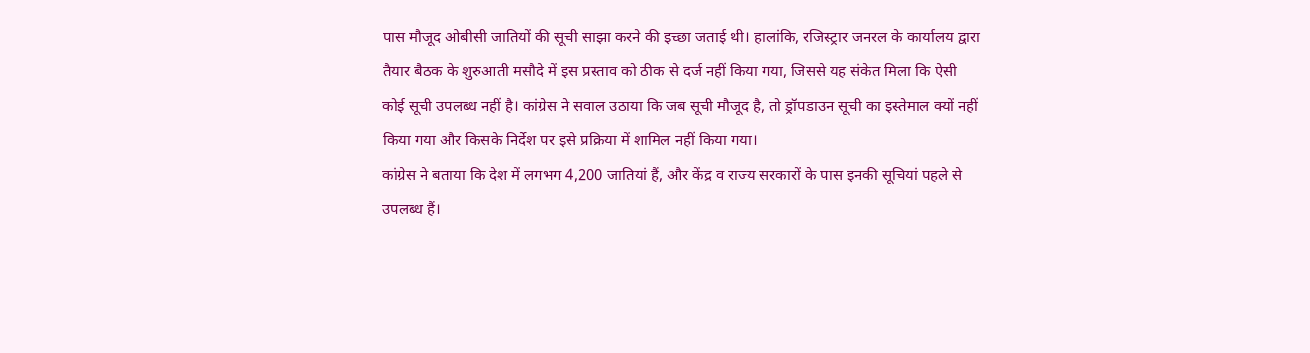पास मौजूद ओबीसी जातियों की सूची साझा करने की इच्छा जताई थी। हालांकि, रजिस्ट्रार जनरल के कार्यालय द्वारा तैयार बैठक के शुरुआती मसौदे में इस प्रस्ताव को ठीक से दर्ज नहीं किया गया, जिससे यह संकेत मिला कि ऐसी कोई सूची उपलब्ध नहीं है। कांग्रेस ने सवाल उठाया कि जब सूची मौजूद है, तो ड्रॉपडाउन सूची का इस्तेमाल क्यों नहीं किया गया और किसके निर्देश पर इसे प्रक्रिया में शामिल नहीं किया गया।
कांग्रेस ने बताया कि देश में लगभग 4,200 जातियां हैं, और केंद्र व राज्य सरकारों के पास इनकी सूचियां पहले से उपलब्ध हैं।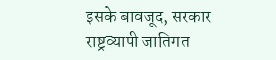इसके बावजूद, सरकार राष्ट्रव्यापी जातिगत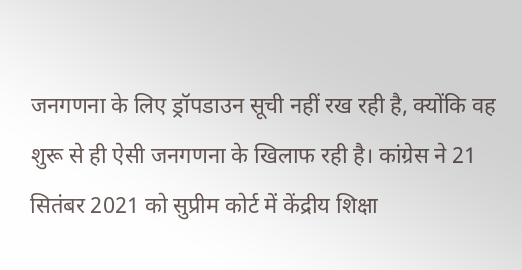जनगणना के लिए ड्रॉपडाउन सूची नहीं रख रही है, क्योंकि वह शुरू से ही ऐसी जनगणना के खिलाफ रही है। कांग्रेस ने 21 सितंबर 2021 को सुप्रीम कोर्ट में केंद्रीय शिक्षा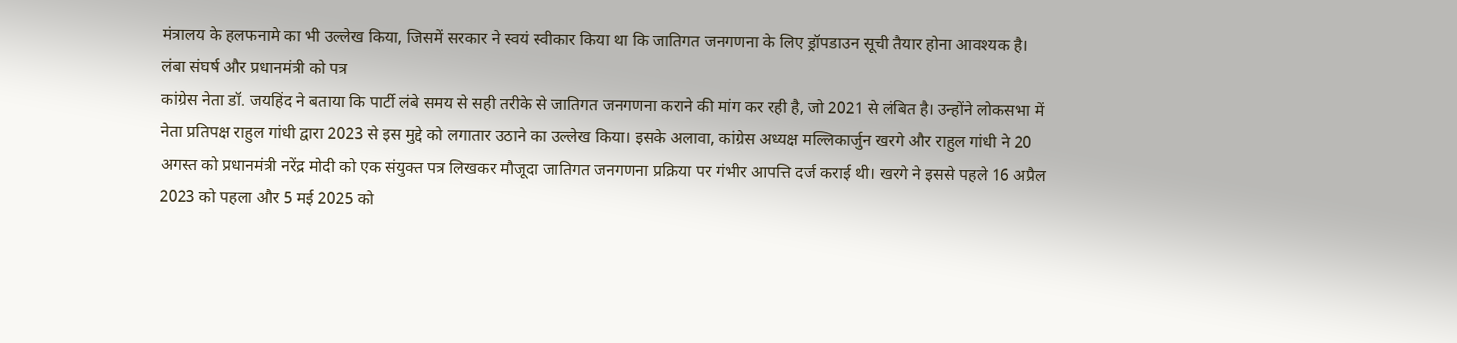मंत्रालय के हलफनामे का भी उल्लेख किया, जिसमें सरकार ने स्वयं स्वीकार किया था कि जातिगत जनगणना के लिए ड्रॉपडाउन सूची तैयार होना आवश्यक है।
लंबा संघर्ष और प्रधानमंत्री को पत्र
कांग्रेस नेता डॉ. जयहिंद ने बताया कि पार्टी लंबे समय से सही तरीके से जातिगत जनगणना कराने की मांग कर रही है, जो 2021 से लंबित है। उन्होंने लोकसभा में नेता प्रतिपक्ष राहुल गांधी द्वारा 2023 से इस मुद्दे को लगातार उठाने का उल्लेख किया। इसके अलावा, कांग्रेस अध्यक्ष मल्लिकार्जुन खरगे और राहुल गांधी ने 20 अगस्त को प्रधानमंत्री नरेंद्र मोदी को एक संयुक्त पत्र लिखकर मौजूदा जातिगत जनगणना प्रक्रिया पर गंभीर आपत्ति दर्ज कराई थी। खरगे ने इससे पहले 16 अप्रैल 2023 को पहला और 5 मई 2025 को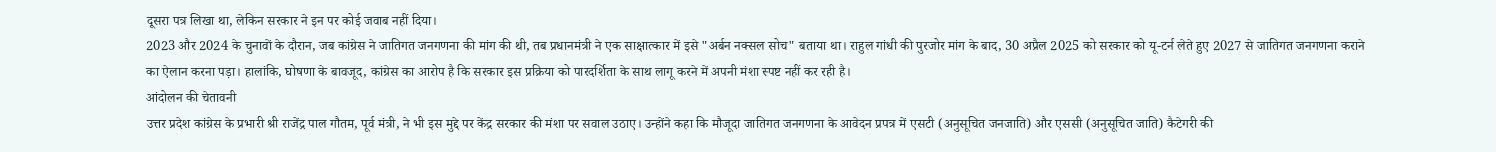दूसरा पत्र लिखा था, लेकिन सरकार ने इन पर कोई जवाब नहीं दिया।
2023 और 2024 के चुनावों के दौरान, जब कांग्रेस ने जातिगत जनगणना की मांग की थी, तब प्रधानमंत्री ने एक साक्षात्कार में इसे "अर्बन नक्सल सोच" बताया था। राहुल गांधी की पुरजोर मांग के बाद, 30 अप्रैल 2025 को सरकार को यू-टर्न लेते हुए 2027 से जातिगत जनगणना कराने का ऐलान करना पड़ा। हालांकि, घोषणा के बावजूद, कांग्रेस का आरोप है कि सरकार इस प्रक्रिया को पारदर्शिता के साथ लागू करने में अपनी मंशा स्पष्ट नहीं कर रही है।
आंदोलन की चेतावनी
उत्तर प्रदेश कांग्रेस के प्रभारी श्री राजेंद्र पाल गौतम, पूर्व मंत्री, ने भी इस मुद्दे पर केंद्र सरकार की मंशा पर सवाल उठाए। उन्होंने कहा कि मौजूदा जातिगत जनगणना के आवेदन प्रपत्र में एसटी (अनुसूचित जनजाति) और एससी (अनुसूचित जाति) कैटेगरी की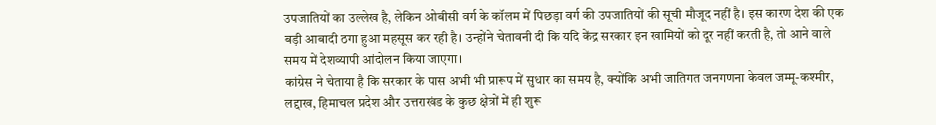उपजातियों का उल्लेख है, लेकिन ओबीसी वर्ग के कॉलम में पिछड़ा वर्ग की उपजातियों की सूची मौजूद नहीं है। इस कारण देश की एक बड़ी आबादी ठगा हुआ महसूस कर रही है। उन्होंने चेतावनी दी कि यदि केंद्र सरकार इन खामियों को दूर नहीं करती है, तो आने वाले समय में देशव्यापी आंदोलन किया जाएगा।
कांग्रेस ने चेताया है कि सरकार के पास अभी भी प्रारूप में सुधार का समय है, क्योंकि अभी जातिगत जनगणना केवल जम्मू-कश्मीर, लद्दाख, हिमाचल प्रदेश और उत्तराखंड के कुछ क्षेत्रों में ही शुरू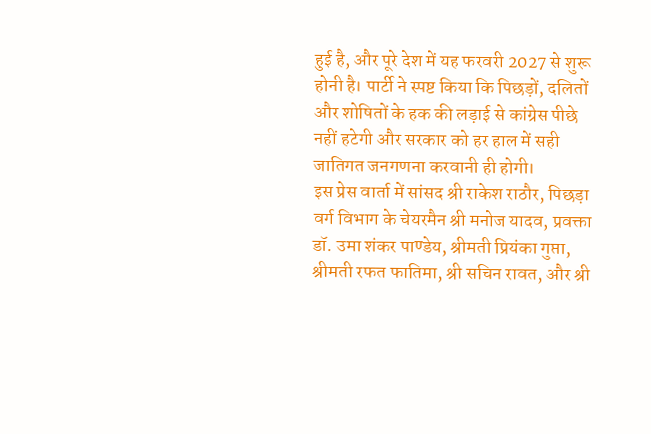हुई है, और पूरे देश में यह फरवरी 2027 से शुरू होनी है। पार्टी ने स्पष्ट किया कि पिछड़ों, दलितों और शोषितों के हक की लड़ाई से कांग्रेस पीछे नहीं हटेगी और सरकार को हर हाल में सही जातिगत जनगणना करवानी ही होगी।
इस प्रेस वार्ता में सांसद श्री राकेश राठौर, पिछड़ा वर्ग विभाग के चेयरमैन श्री मनोज यादव, प्रवक्ता डॉ. उमा शंकर पाण्डेय, श्रीमती प्रियंका गुप्ता, श्रीमती रफत फातिमा, श्री सचिन रावत, और श्री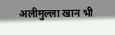अलीमुल्ला खान भी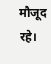मौजूद रहे।